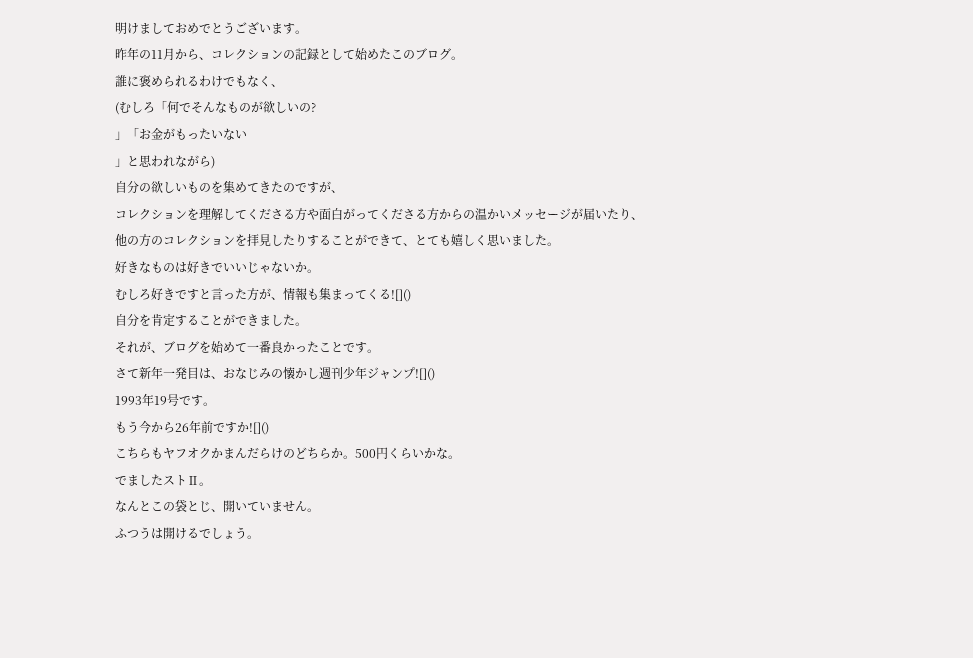明けましておめでとうございます。
昨年の11月から、コレクションの記録として始めたこのブログ。
誰に褒められるわけでもなく、
(むしろ「何でそんなものが欲しいの?
」「お金がもったいない
」と思われながら)
自分の欲しいものを集めてきたのですが、
コレクションを理解してくださる方や面白がってくださる方からの温かいメッセージが届いたり、
他の方のコレクションを拝見したりすることができて、とても嬉しく思いました。
好きなものは好きでいいじゃないか。
むしろ好きですと言った方が、情報も集まってくる![]()
自分を肯定することができました。
それが、ブログを始めて一番良かったことです。
さて新年一発目は、おなじみの懐かし週刊少年ジャンプ![]()
1993年19号です。
もう今から26年前ですか![]()
こちらもヤフオクかまんだらけのどちらか。500円くらいかな。
でましたストⅡ。
なんとこの袋とじ、開いていません。
ふつうは開けるでしょう。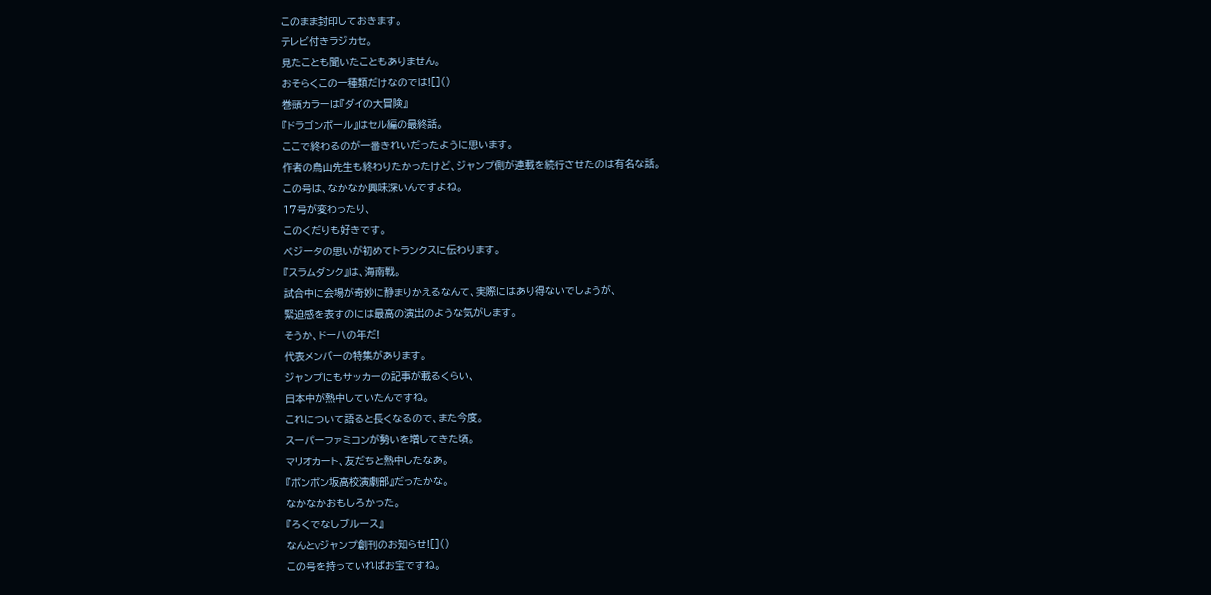このまま封印しておきます。
テレビ付きラジカセ。
見たことも聞いたこともありません。
おそらくこの一種類だけなのでは![]()
巻頭カラーは『ダイの大冒険』
『ドラゴンボール』はセル編の最終話。
ここで終わるのが一番きれいだったように思います。
作者の鳥山先生も終わりたかったけど、ジャンプ側が連載を続行させたのは有名な話。
この号は、なかなか興味深いんですよね。
17号が変わったり、
このくだりも好きです。
ベジータの思いが初めてトランクスに伝わります。
『スラムダンク』は、海南戦。
試合中に会場が奇妙に静まりかえるなんて、実際にはあり得ないでしょうが、
緊迫感を表すのには最高の演出のような気がします。
そうか、ドーハの年だ!
代表メンバーの特集があります。
ジャンプにもサッカーの記事が載るくらい、
日本中が熱中していたんですね。
これについて語ると長くなるので、また今度。
スーパーファミコンが勢いを増してきた頃。
マリオカート、友だちと熱中したなあ。
『ボンボン坂高校演劇部』だったかな。
なかなかおもしろかった。
『ろくでなしブルース』
なんとVジャンプ創刊のお知らせ![]()
この号を持っていればお宝ですね。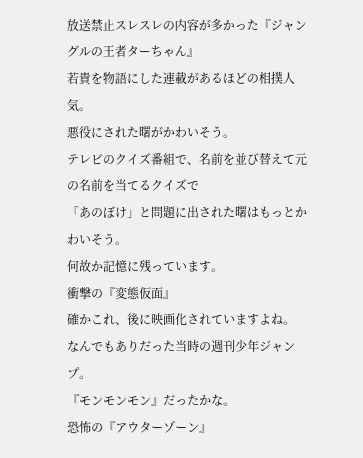放送禁止スレスレの内容が多かった『ジャングルの王者ターちゃん』
若貴を物語にした連載があるほどの相撲人気。
悪役にされた曙がかわいそう。
テレビのクイズ番組で、名前を並び替えて元の名前を当てるクイズで
「あのぼけ」と問題に出された曙はもっとかわいそう。
何故か記憶に残っています。
衝撃の『変態仮面』
確かこれ、後に映画化されていますよね。
なんでもありだった当時の週刊少年ジャンプ。
『モンモンモン』だったかな。
恐怖の『アウターゾーン』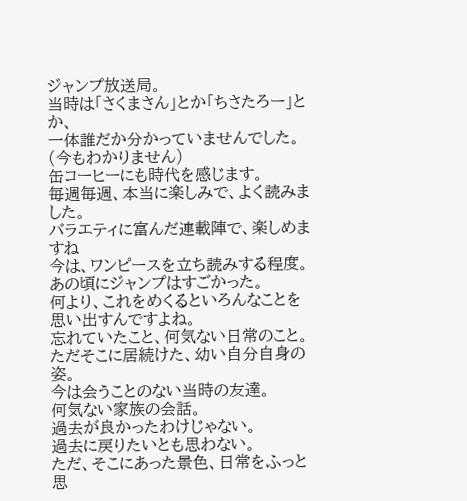ジャンプ放送局。
当時は「さくまさん」とか「ちさたろー」とか、
一体誰だか分かっていませんでした。(今もわかりません)
缶コーヒーにも時代を感じます。
毎週毎週、本当に楽しみで、よく読みました。
バラエティに富んだ連載陣で、楽しめますね
今は、ワンピースを立ち読みする程度。
あの頃にジャンプはすごかった。
何より、これをめくるといろんなことを思い出すんですよね。
忘れていたこと、何気ない日常のこと。
ただそこに居続けた、幼い自分自身の姿。
今は会うことのない当時の友達。
何気ない家族の会話。
過去が良かったわけじゃない。
過去に戻りたいとも思わない。
ただ、そこにあった景色、日常をふっと思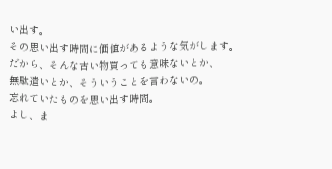い出す。
その思い出す時間に価値があるような気がします。
だから、そんな古い物買っても意味ないとか、
無駄遣いとか、そういうことを言わないの。
忘れていたものを思い出す時間。
よし、ま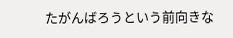たがんばろうという前向きな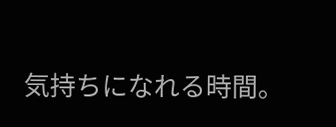気持ちになれる時間。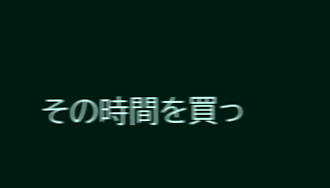その時間を買っ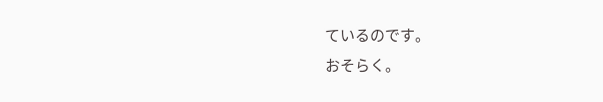ているのです。
おそらく。